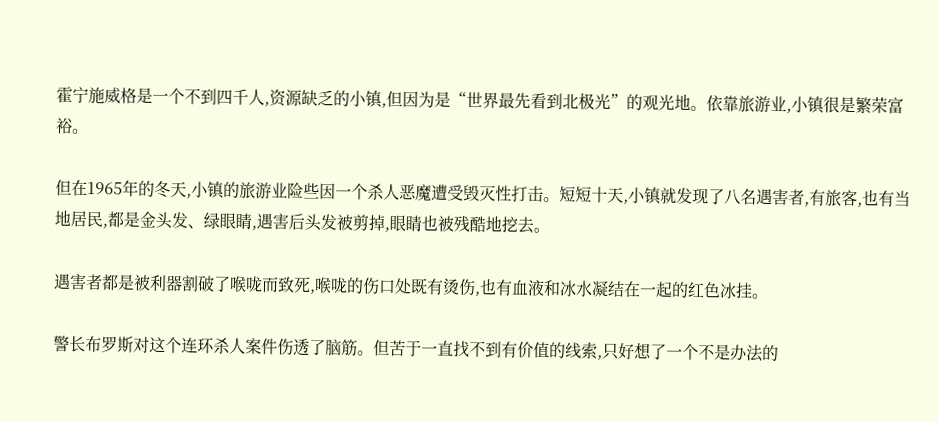霍宁施威格是一个不到四千人,资源缺乏的小镇,但因为是“世界最先看到北极光”的观光地。依靠旅游业,小镇很是繁荣富裕。

但在1965年的冬天,小镇的旅游业险些因一个杀人恶魔遭受毁灭性打击。短短十天,小镇就发现了八名遇害者,有旅客,也有当地居民,都是金头发、绿眼睛,遇害后头发被剪掉,眼睛也被残酷地挖去。

遇害者都是被利器割破了喉咙而致死,喉咙的伤口处既有烫伤,也有血液和冰水凝结在一起的红色冰挂。

警长布罗斯对这个连环杀人案件伤透了脑筋。但苦于一直找不到有价值的线索,只好想了一个不是办法的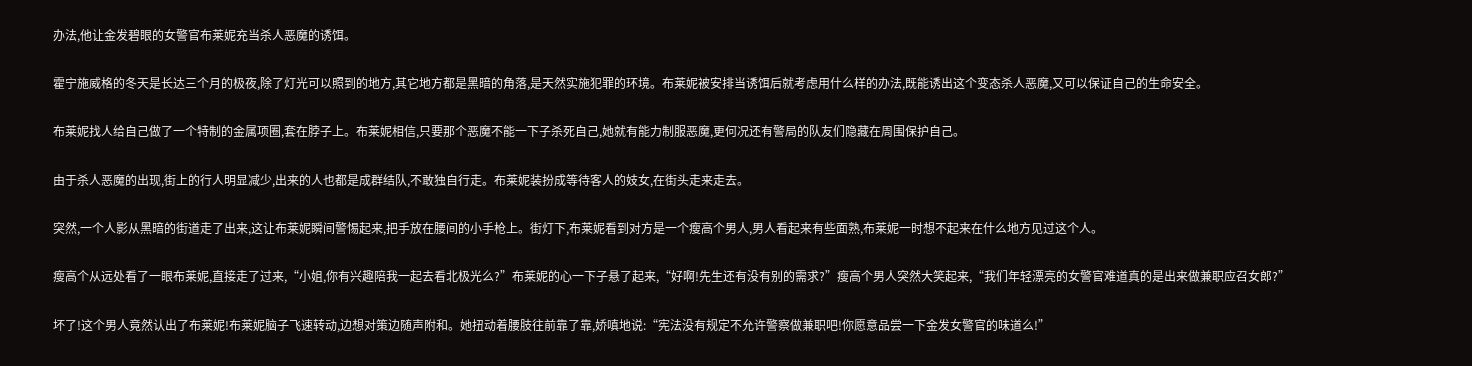办法,他让金发碧眼的女警官布莱妮充当杀人恶魔的诱饵。

霍宁施威格的冬天是长达三个月的极夜,除了灯光可以照到的地方,其它地方都是黑暗的角落,是天然实施犯罪的环境。布莱妮被安排当诱饵后就考虑用什么样的办法,既能诱出这个变态杀人恶魔,又可以保证自己的生命安全。

布莱妮找人给自己做了一个特制的金属项圈,套在脖子上。布莱妮相信,只要那个恶魔不能一下子杀死自己,她就有能力制服恶魔,更何况还有警局的队友们隐藏在周围保护自己。

由于杀人恶魔的出现,街上的行人明显减少,出来的人也都是成群结队,不敢独自行走。布莱妮装扮成等待客人的妓女,在街头走来走去。

突然,一个人影从黑暗的街道走了出来,这让布莱妮瞬间警惕起来,把手放在腰间的小手枪上。街灯下,布莱妮看到对方是一个瘦高个男人,男人看起来有些面熟,布莱妮一时想不起来在什么地方见过这个人。

瘦高个从远处看了一眼布莱妮,直接走了过来,“小姐,你有兴趣陪我一起去看北极光么?”布莱妮的心一下子悬了起来,“好啊!先生还有没有别的需求?”瘦高个男人突然大笑起来,“我们年轻漂亮的女警官难道真的是出来做兼职应召女郎?”

坏了!这个男人竟然认出了布莱妮!布莱妮脑子飞速转动,边想对策边随声附和。她扭动着腰肢往前靠了靠,娇嗔地说:“宪法没有规定不允许警察做兼职吧!你愿意品尝一下金发女警官的味道么!”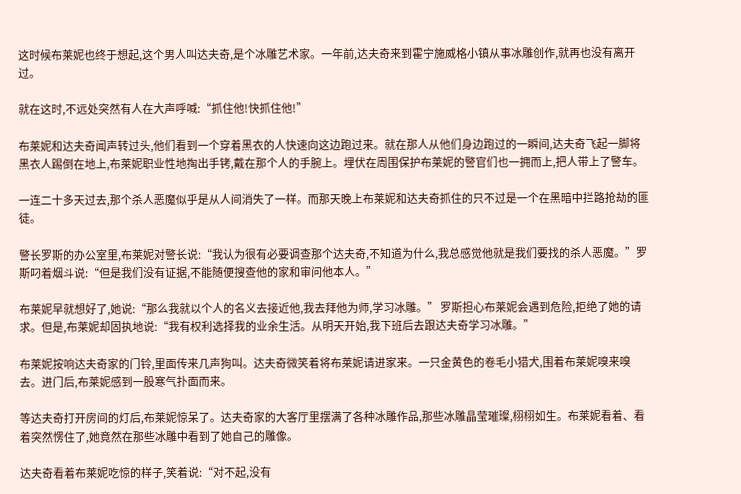这时候布莱妮也终于想起,这个男人叫达夫奇,是个冰雕艺术家。一年前,达夫奇来到霍宁施威格小镇从事冰雕创作,就再也没有离开过。

就在这时,不远处突然有人在大声呼喊:“抓住他!快抓住他!”

布莱妮和达夫奇闻声转过头,他们看到一个穿着黑衣的人快速向这边跑过来。就在那人从他们身边跑过的一瞬间,达夫奇飞起一脚将黑衣人踢倒在地上,布莱妮职业性地掏出手铐,戴在那个人的手腕上。埋伏在周围保护布莱妮的警官们也一拥而上,把人带上了警车。

一连二十多天过去,那个杀人恶魔似乎是从人间消失了一样。而那天晚上布莱妮和达夫奇抓住的只不过是一个在黑暗中拦路抢劫的匪徒。

警长罗斯的办公室里,布莱妮对警长说:“我认为很有必要调查那个达夫奇,不知道为什么,我总感觉他就是我们要找的杀人恶魔。”罗斯叼着烟斗说:“但是我们没有证据,不能随便搜查他的家和审问他本人。”

布莱妮早就想好了,她说:“那么我就以个人的名义去接近他,我去拜他为师,学习冰雕。” 罗斯担心布莱妮会遇到危险,拒绝了她的请求。但是,布莱妮却固执地说:“我有权利选择我的业余生活。从明天开始,我下班后去跟达夫奇学习冰雕。”

布莱妮按响达夫奇家的门铃,里面传来几声狗叫。达夫奇微笑着将布莱妮请进家来。一只金黄色的卷毛小猎犬,围着布莱妮嗅来嗅去。进门后,布莱妮感到一股寒气扑面而来。

等达夫奇打开房间的灯后,布莱妮惊呆了。达夫奇家的大客厅里摆满了各种冰雕作品,那些冰雕晶莹璀璨,栩栩如生。布莱妮看着、看着突然愣住了,她竟然在那些冰雕中看到了她自己的雕像。

达夫奇看着布莱妮吃惊的样子,笑着说:“对不起,没有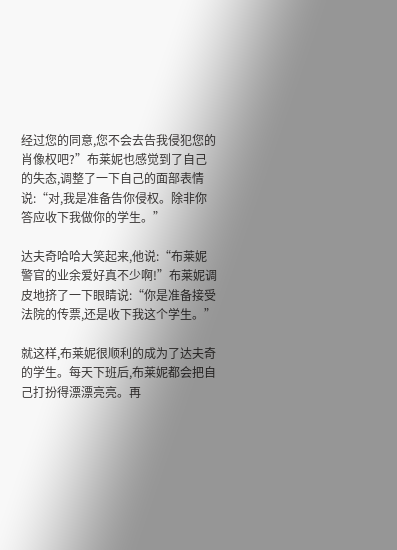经过您的同意,您不会去告我侵犯您的肖像权吧?”布莱妮也感觉到了自己的失态,调整了一下自己的面部表情说:“对,我是准备告你侵权。除非你答应收下我做你的学生。”

达夫奇哈哈大笑起来,他说:“布莱妮警官的业余爱好真不少啊!”布莱妮调皮地挤了一下眼睛说:“你是准备接受法院的传票,还是收下我这个学生。”

就这样,布莱妮很顺利的成为了达夫奇的学生。每天下班后,布莱妮都会把自己打扮得漂漂亮亮。再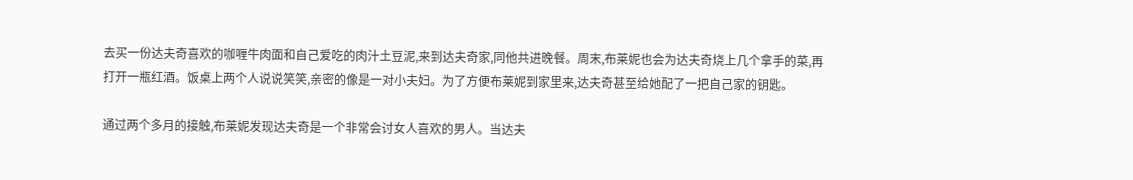去买一份达夫奇喜欢的咖喱牛肉面和自己爱吃的肉汁土豆泥,来到达夫奇家,同他共进晚餐。周末,布莱妮也会为达夫奇烧上几个拿手的菜,再打开一瓶红酒。饭桌上两个人说说笑笑,亲密的像是一对小夫妇。为了方便布莱妮到家里来,达夫奇甚至给她配了一把自己家的钥匙。

通过两个多月的接触,布莱妮发现达夫奇是一个非常会讨女人喜欢的男人。当达夫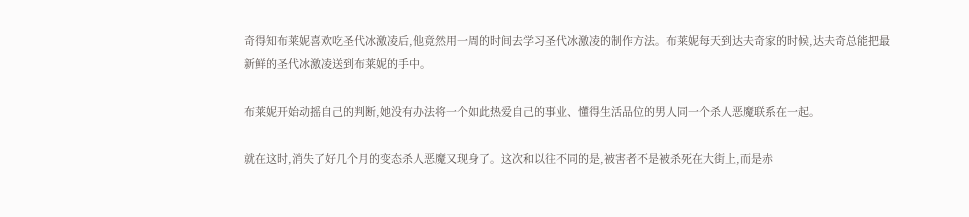奇得知布莱妮喜欢吃圣代冰激凌后,他竟然用一周的时间去学习圣代冰激凌的制作方法。布莱妮每天到达夫奇家的时候,达夫奇总能把最新鲜的圣代冰激凌送到布莱妮的手中。

布莱妮开始动摇自己的判断,她没有办法将一个如此热爱自己的事业、懂得生活品位的男人同一个杀人恶魔联系在一起。

就在这时,消失了好几个月的变态杀人恶魔又现身了。这次和以往不同的是,被害者不是被杀死在大街上,而是赤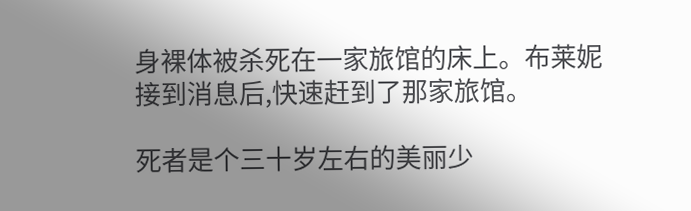身裸体被杀死在一家旅馆的床上。布莱妮接到消息后,快速赶到了那家旅馆。

死者是个三十岁左右的美丽少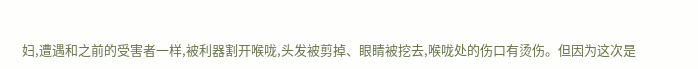妇,遭遇和之前的受害者一样,被利器割开喉咙,头发被剪掉、眼睛被挖去,喉咙处的伤口有烫伤。但因为这次是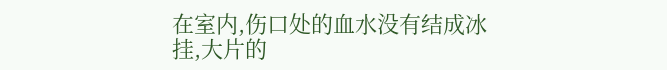在室内,伤口处的血水没有结成冰挂,大片的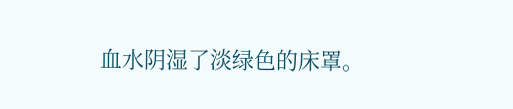血水阴湿了淡绿色的床罩。